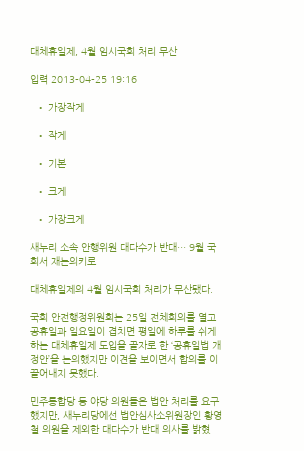대체휴일제, 4월 임시국회 처리 무산

입력 2013-04-25 19:16

  • 가장작게

  • 작게

  • 기본

  • 크게

  • 가장크게

새누리 소속 안행위원 대다수가 반대… 9월 국회서 재논의키로

대체휴일제의 4월 임시국회 처리가 무산됐다.

국회 안전행정위원회는 25일 전체회의를 열고 공휴일과 일요일이 겹치면 평일에 하루를 쉬게 하는 대체휴일제 도입을 골자로 한 ‘공휴일법 개정안’을 논의했지만 이견을 보이면서 합의를 이끌어내지 못했다.

민주통합당 등 야당 의원들은 법안 처리를 요구했지만, 새누리당에선 법안심사소위원장인 황영철 의원을 제외한 대다수가 반대 의사를 밝혔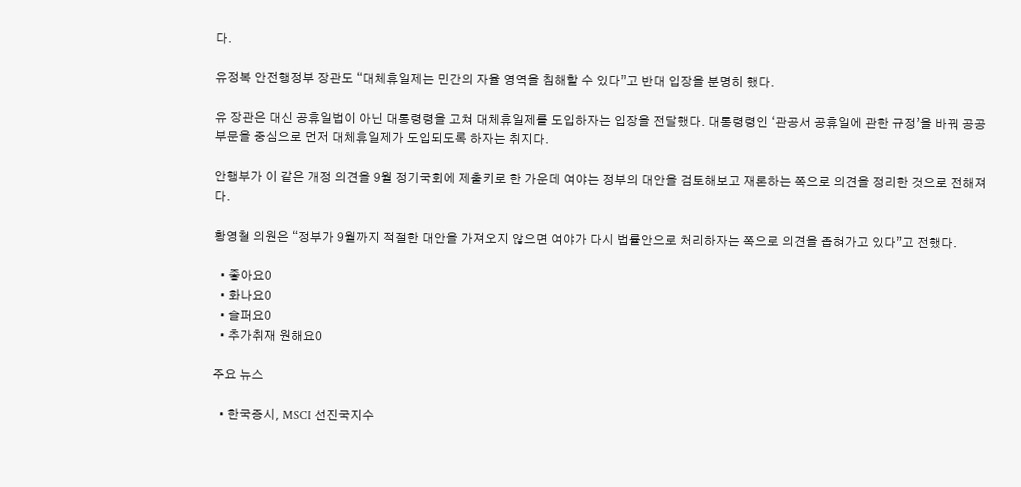다.

유정복 안전행정부 장관도 “대체휴일제는 민간의 자율 영역을 침해할 수 있다”고 반대 입장을 분명히 했다.

유 장관은 대신 공휴일법이 아닌 대통령령을 고쳐 대체휴일제를 도입하자는 입장을 전달했다. 대통령령인 ‘관공서 공휴일에 관한 규정’을 바꿔 공공부문을 중심으로 먼저 대체휴일제가 도입되도록 하자는 취지다.

안행부가 이 같은 개정 의견을 9월 정기국회에 제출키로 한 가운데 여야는 정부의 대안을 검토해보고 재론하는 쪽으로 의견을 정리한 것으로 전해져다.

황영철 의원은 “정부가 9월까지 적절한 대안을 가져오지 않으면 여야가 다시 법률안으로 처리하자는 쪽으로 의견을 좁혀가고 있다”고 전했다.

  • 좋아요0
  • 화나요0
  • 슬퍼요0
  • 추가취재 원해요0

주요 뉴스

  • 한국증시, MSCI 선진국지수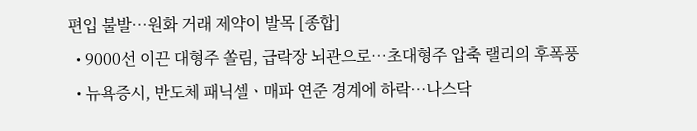편입 불발⋯원화 거래 제약이 발목 [종합]
  • 9000선 이끈 대형주 쏠림, 급락장 뇌관으로⋯초대형주 압축 랠리의 후폭풍
  • 뉴욕증시, 반도체 패닉셀ㆍ매파 연준 경계에 하락…나스닥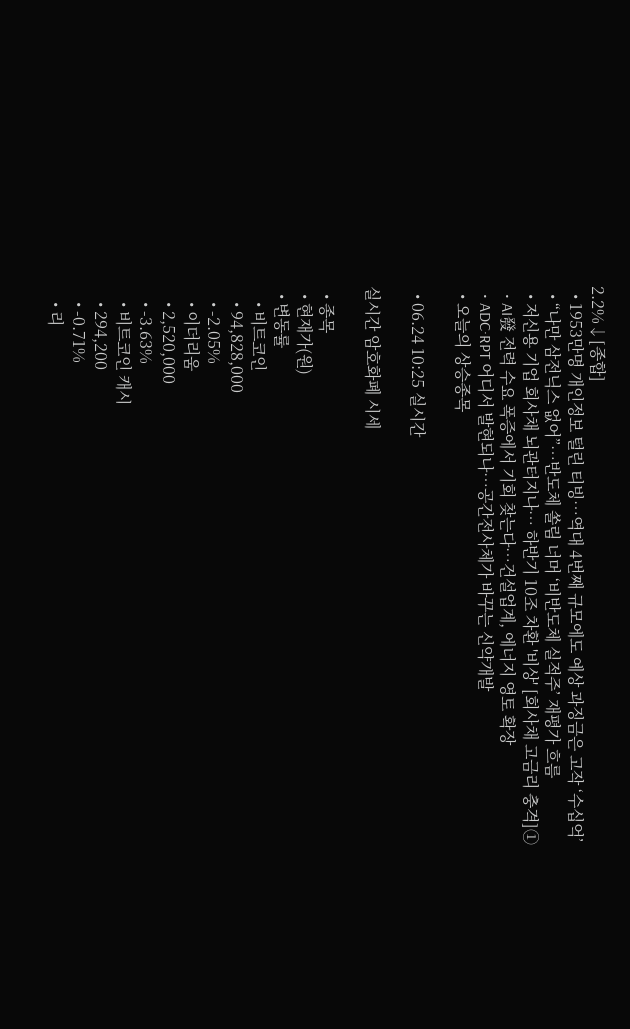2.2%↓[종합]
  • 1953만명 개인정보 털린 티빙⋯역대 4번째 규모에도 예상 과징금은 고작 ‘수십억’
  • “나만 삼전닉스 없어”⋯반도체 쏠림 너머 ‘비반도체 실적주’ 재평가 흐름
  • 저신용 기업 회사채 뇌관터지나… 하반기 10조 차환 '비상' [회사채 고금리 충격]①
  • AI發 전력 수요 폭증에서 기회 찾는다…건설업계, 에너지 영토 확장
  • ADC·RPT 어디서 발현되나…공간전사체가 바꾸는 신약개발
  • 오늘의 상승종목

  • 06.24 10:25 실시간

실시간 암호화폐 시세

  • 종목
  • 현재가(원)
  • 변동률
    • 비트코인
    • 94,828,000
    • -2.05%
    • 이더리움
    • 2,520,000
    • -3.63%
    • 비트코인 캐시
    • 294,200
    • -0.71%
    • 리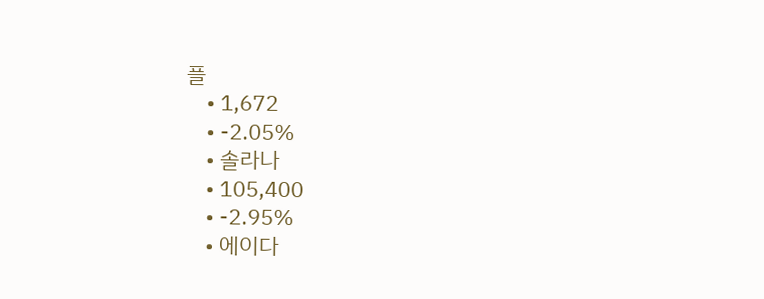플
    • 1,672
    • -2.05%
    • 솔라나
    • 105,400
    • -2.95%
    • 에이다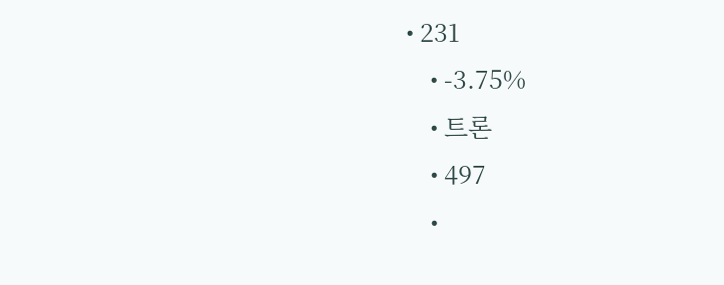• 231
    • -3.75%
    • 트론
    • 497
    •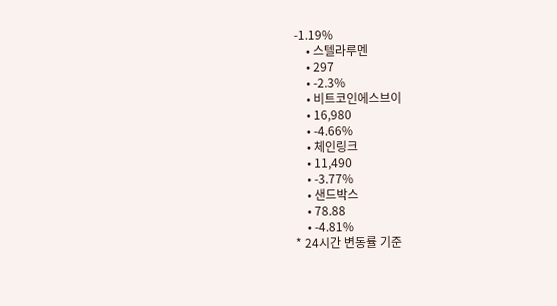-1.19%
    • 스텔라루멘
    • 297
    • -2.3%
    • 비트코인에스브이
    • 16,980
    • -4.66%
    • 체인링크
    • 11,490
    • -3.77%
    • 샌드박스
    • 78.88
    • -4.81%
* 24시간 변동률 기준